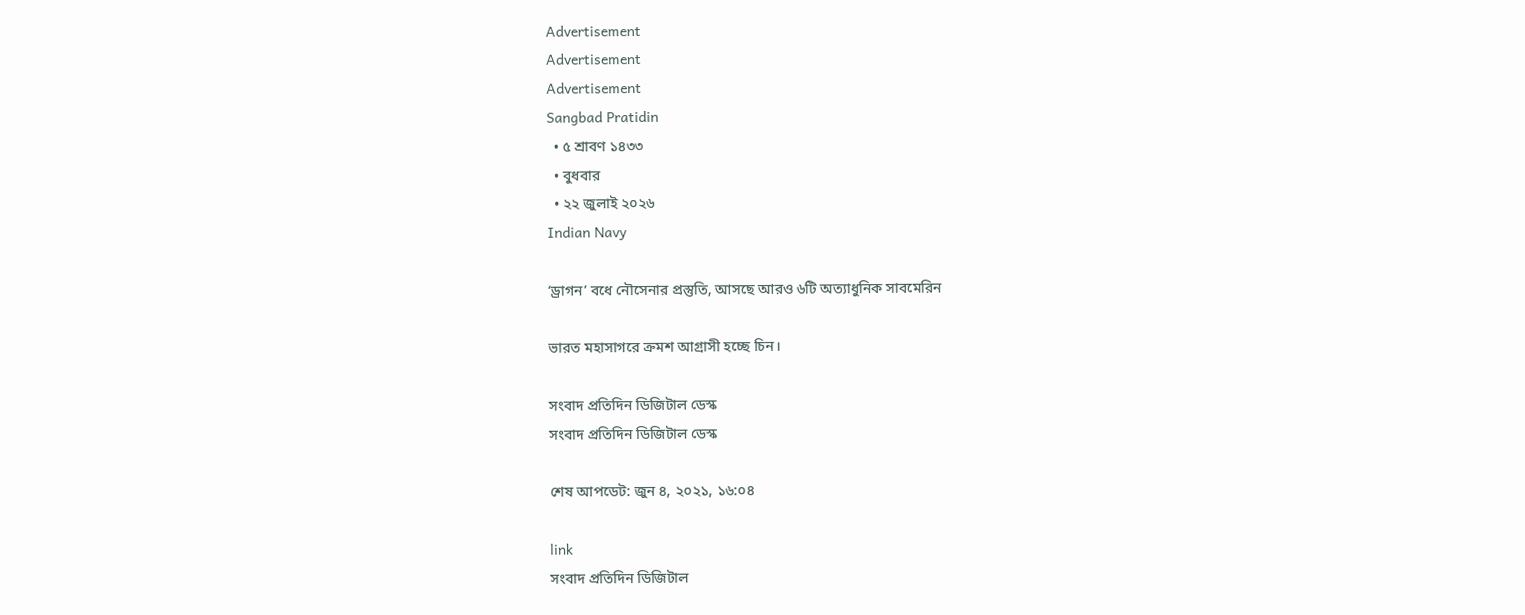Advertisement
Advertisement
Advertisement
Sangbad Pratidin
  • ৫ শ্রাবণ ১৪৩৩
  • বুধবার
  • ২২ জুলাই ২০২৬
Indian Navy

‘ড্রাগন’ বধে নৌসেনার প্রস্তুতি, আসছে আরও ৬টি অত্যাধুনিক সাবমেরিন

ভারত মহাসাগরে ক্রমশ আগ্রাসী হচ্ছে চিন।

সংবাদ প্রতিদিন ডিজিটাল ডেস্ক
সংবাদ প্রতিদিন ডিজিটাল ডেস্ক

শেষ আপডেট: জুন ৪, ২০২১, ১৬:০৪

link
সংবাদ প্রতিদিন ডিজিটাল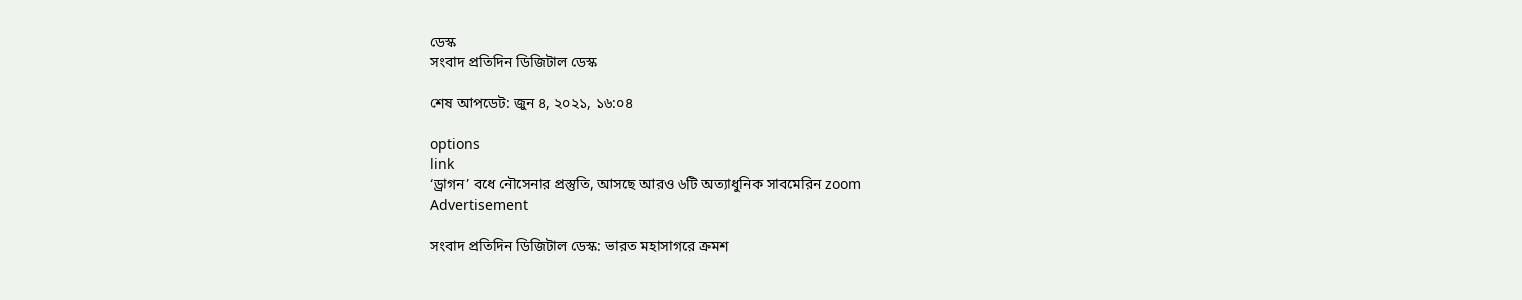ডেস্ক
সংবাদ প্রতিদিন ডিজিটাল ডেস্ক

শেষ আপডেট: জুন ৪, ২০২১, ১৬:০৪

options
link
‘ড্রাগন’ বধে নৌসেনার প্রস্তুতি, আসছে আরও ৬টি অত্যাধুনিক সাবমেরিন zoom
Advertisement

সংবাদ প্রতিদিন ডিজিটাল ডেস্ক: ভারত মহাসাগরে ক্রমশ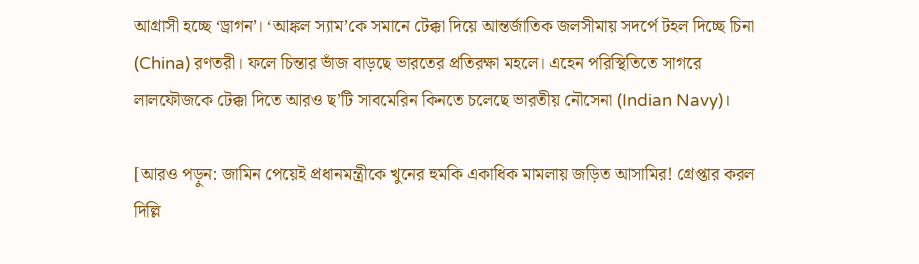আগ্রাসী হচ্ছে ‘ড্রাগন’। ‘আঙ্কল স্যাম’কে সমানে টেক্কা দিয়ে আন্তর্জাতিক জলসীমায় সদর্পে টহল দিচ্ছে চিনা (China) রণতরী। ফলে চিন্তার ভাঁজ বাড়ছে ভারতের প্রতিরক্ষা মহলে। এহেন পরিস্থিতিতে সাগরে লালফৌজকে টেক্কা দিতে আরও ছ’টি সাবমেরিন কিনতে চলেছে ভারতীয় নৌসেনা (Indian Navy)।

[আরও পড়ুন: জামিন পেয়েই প্রধানমন্ত্রীকে খুনের হুমকি একাধিক মামলায় জড়িত আসামির! গ্রেপ্তার করল দিল্লি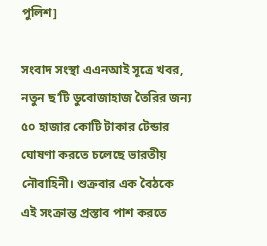পুলিশ]

সংবাদ সংস্থা এএনআই সূত্রে খবর, নতুন ছ’টি ডুবোজাহাজ তৈরির জন্য ৫০ হাজার কোটি টাকার টেন্ডার ঘোষণা করতে চলেছে ভারতীয় নৌবাহিনী। শুক্রবার এক বৈঠকে এই সংক্রান্ত প্রস্তাব পাশ করতে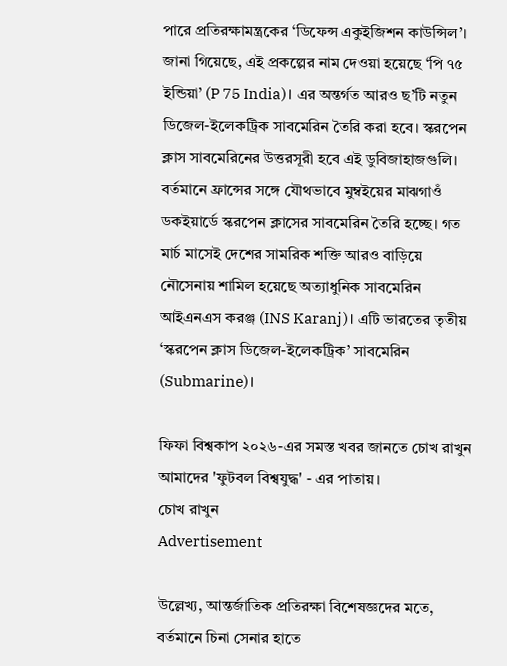পারে প্রতিরক্ষামন্ত্রকের ‘ডিফেন্স একুইজিশন কাউন্সিল’। জানা গিয়েছে, এই প্রকল্পের নাম দেওয়া হয়েছে ‘পি ৭৫ ইন্ডিয়া’ (P 75 India)। এর অন্তর্গত আরও ছ’টি নতুন ডিজেল-ইলেকট্রিক সাবমেরিন তৈরি করা হবে। স্করপেন ক্লাস সাবমেরিনের উত্তরসূরী হবে এই ডুবিজাহাজগুলি। বর্তমানে ফ্রান্সের সঙ্গে যৌথভাবে মুম্বইয়ের মাঝগাওঁ ডকইয়ার্ডে স্করপেন ক্লাসের সাবমেরিন তৈরি হচ্ছে। গত মার্চ মাসেই দেশের সামরিক শক্তি আরও বাড়িয়ে নৌসেনায় শামিল হয়েছে অত্যাধুনিক সাবমেরিন আইএনএস করঞ্জ (INS Karanj)। এটি ভারতের তৃতীয় ‘স্করপেন ক্লাস ডিজেল-ইলেকট্রিক’ সাবমেরিন (Submarine)।

ফিফা বিশ্বকাপ ২০২৬-এর সমস্ত খবর জানতে চোখ রাখুন আমাদের 'ফুটবল বিশ্বযুদ্ধ' - এর পাতায়।
চোখ রাখুন
Advertisement

উল্লেখ্য, আন্তর্জাতিক প্রতিরক্ষা বিশেষজ্ঞদের মতে, বর্তমানে চিনা সেনার হাতে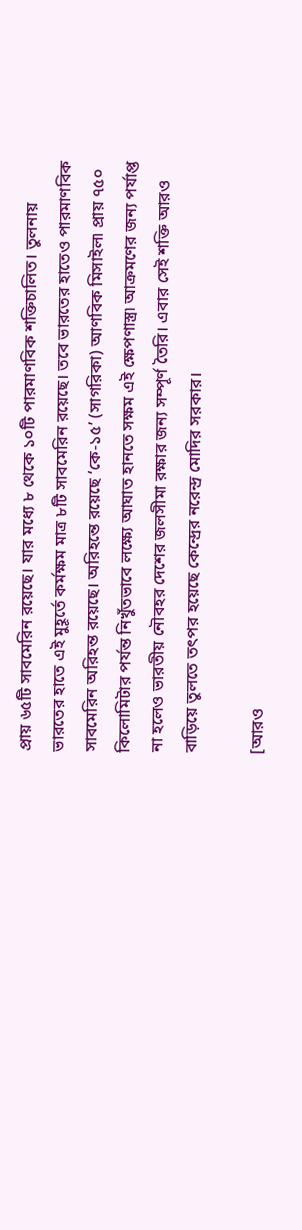প্রায় ৬৫টি সাবমেরিন রয়েছে। যার মধ্যে ৮ থেকে ১০টি পারমাণবিক শক্তিচালিত। তুলনায় ভারতের হাতে এই মুহূর্তে কর্মক্ষম মাত্র ৮টি সাবমেরিন রয়েছে। তবে ভারতের হাতেও পারমাণবিক সাবমেরিন অরিহন্ত রয়েছে। অরিহন্তে রয়েছে ‘কে-১৫’ (সাগরিকা) আণবিক মিসাইল৷ প্রায় ৭৫০ কিলোমিটার পর্যন্ত নিখুঁতভাবে লক্ষ্যে আঘাত হানতে সক্ষম এই ক্ষেপণাস্ত্র৷ আক্রমণের জন্য পর্যাপ্ত না হলেও ভারতীয় নৌবহর দেশের জলসীমা রক্ষার জন্য সম্পূর্ণ তৈরি। এবার সেই শক্তি আরও বাড়িয়ে তুলতে তৎপর হয়েছে কেন্দ্রের নরেন্দ্র মোদির সরকার।

[আরও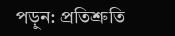পড়ুন: প্রতিশ্রুতি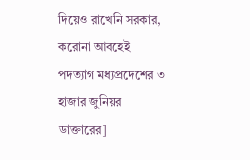দিয়েও রাখেনি সরকার, করোনা আবহেই পদত্যাগ মধ্যপ্রদেশের ৩ হাজার জুনিয়র ডাক্তারের]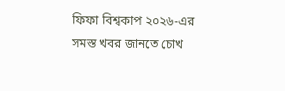ফিফা বিশ্বকাপ ২০২৬-এর সমস্ত খবর জানতে চোখ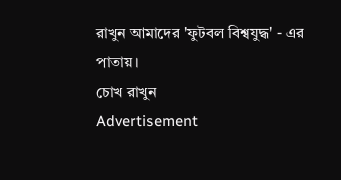রাখুন আমাদের 'ফুটবল বিশ্বযুদ্ধ' - এর পাতায়।
চোখ রাখুন
Advertisement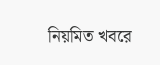নিয়মিত খবরে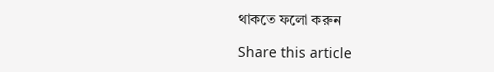থাকতে ফলো করুন

Share this article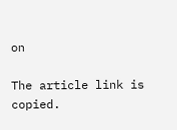on

The article link is copied.